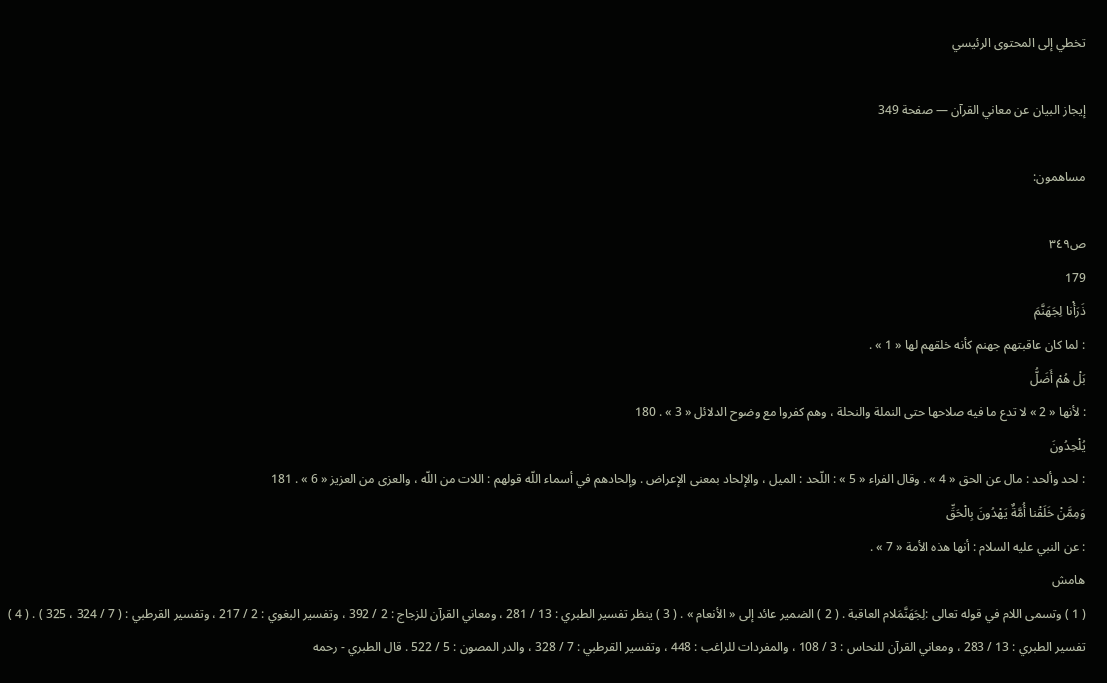تخطي إلى المحتوى الرئيسي

إيجاز البيان عن معاني القرآن — صفحة 349

مساهمون:

ص٣٤٩
179
ذَرَأْنا لِجَهَنَّمَ
: لما كان عاقبتهم جهنم كأنه خلقهم لها « 1 » .
بَلْ هُمْ أَضَلُّ
: لأنها « 2 » لا تدع ما فيه صلاحها حتى النملة والنحلة ، وهم كفروا مع وضوح الدلائل « 3 » . 180
يُلْحِدُونَ
: لحد وألحد : مال عن الحق « 4 » . وقال الفراء « 5 » : اللّحد : الميل ، والإلحاد بمعنى الإعراض . وإلحادهم في أسماء اللّه قولهم : اللات من اللّه ، والعزى من العزيز « 6 » . 181
وَمِمَّنْ خَلَقْنا أُمَّةٌ يَهْدُونَ بِالْحَقِّ
: عن النبي عليه السلام : أنها هذه الأمة « 7 » .
هامش
( 1 ) وتسمى اللام في قوله تعالى :لِجَهَنَّمَلام العاقبة . ( 2 ) الضمير عائد إلى « الأنعام » . ( 3 ) ينظر تفسير الطبري : 13 / 281 ، ومعاني القرآن للزجاج : 2 / 392 ، وتفسير البغوي : 2 / 217 ، وتفسير القرطبي : ( 7 / 324 ، 325 ) . ( 4 ) تفسير الطبري : 13 / 283 ، ومعاني القرآن للنحاس : 3 / 108 ، والمفردات للراغب : 448 ، وتفسير القرطبي : 7 / 328 ، والدر المصون : 5 / 522 . قال الطبري - رحمه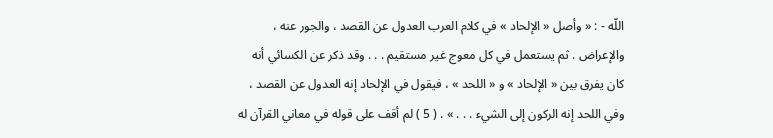اللّه - : « وأصل « الإلحاد » في كلام العرب العدول عن القصد ، والجور عنه ، والإعراض . ثم يستعمل في كل معوج غير مستقيم . . . وقد ذكر عن الكسائي أنه كان يفرق بين « الإلحاد » و « اللحد » ، فيقول في الإلحاد إنه العدول عن القصد ، وفي اللحد إنه الركون إلى الشيء . . . » . ( 5 ) لم أقف على قوله في معاني القرآن له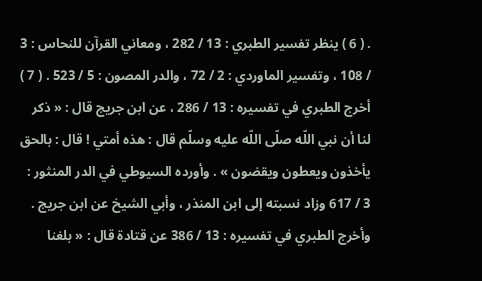. ( 6 ) ينظر تفسير الطبري : 13 / 282 ، ومعاني القرآن للنحاس : 3 / 108 ، وتفسير الماوردي : 2 / 72 ، والدر المصون : 5 / 523 . ( 7 ) أخرج الطبري في تفسيره : 13 / 286 ، عن ابن جريج قال : « ذكر لنا أن نبي اللّه صلّى اللّه عليه وسلّم قال : هذه أمتي ! قال : بالحق يأخذون ويعطون ويقضون » . وأورده السيوطي في الدر المنثور : 3 / 617 وزاد نسبته إلى ابن المنذر ، وأبي الشيخ عن ابن جريج . وأخرج الطبري في تفسيره : 13 / 386 عن قتادة قال : « بلغنا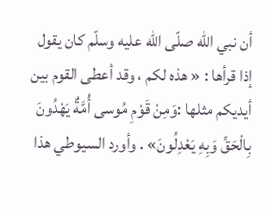أن نبي اللّه صلّى اللّه عليه وسلّم كان يقول إذا قرأها : « هذه لكم ، وقد أعطى القوم بين أيديكم مثلها :وَمِنْ قَوْمِ مُوسى أُمَّةٌ يَهْدُونَ بِالْحَقِّ وَبِهِ يَعْدِلُونَ» . وأورد السيوطي هذا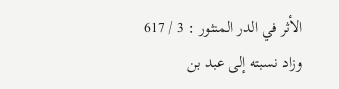الأثر في الدر المنثور : 3 / 617 وزاد نسبته إلى عبد بن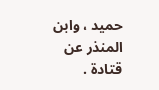حميد ، وابن المنذر عن قتادة .